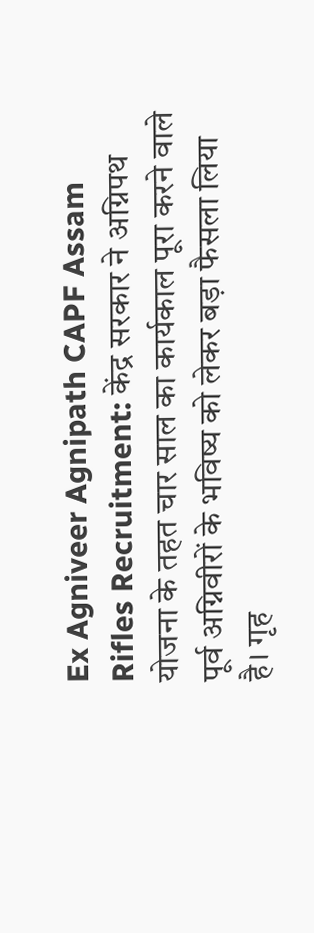Ex Agniveer Agnipath CAPF Assam Rifles Recruitment: केंद्र सरकार ने अग्निपथ योजना के तहत चार साल का कार्यकाल पूरा करने वाले पूर्व अग्निवीरों के भविष्य को लेकर बड़ा फैसला लिया है। गृह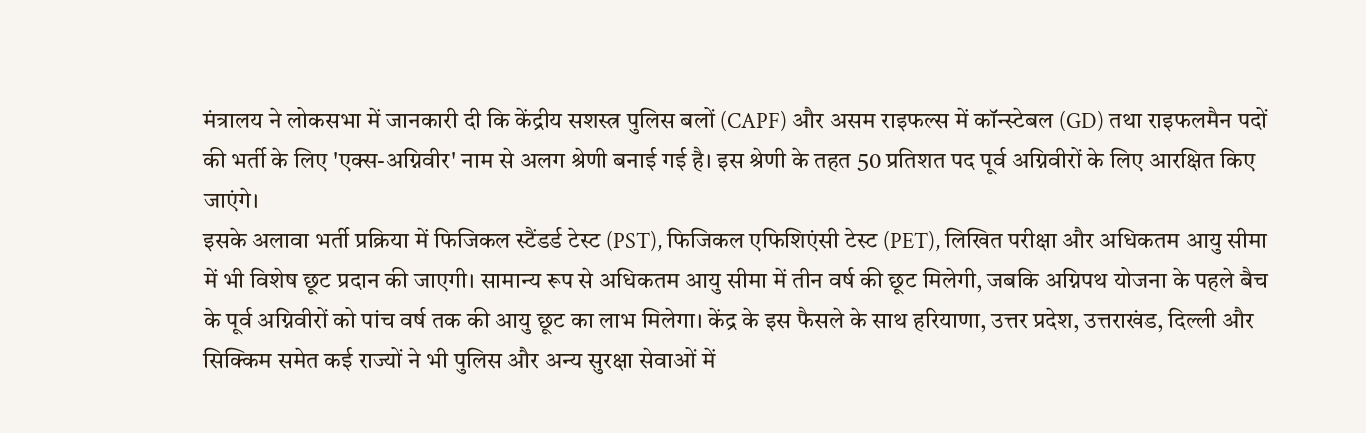मंत्रालय ने लोकसभा में जानकारी दी कि केंद्रीय सशस्त्र पुलिस बलों (CAPF) और असम राइफल्स में कॉन्स्टेबल (GD) तथा राइफलमैन पदों की भर्ती के लिए 'एक्स-अग्निवीर' नाम से अलग श्रेणी बनाई गई है। इस श्रेणी के तहत 50 प्रतिशत पद पूर्व अग्निवीरों के लिए आरक्षित किए जाएंगे।
इसके अलावा भर्ती प्रक्रिया में फिजिकल स्टैंडर्ड टेस्ट (PST), फिजिकल एफिशिएंसी टेस्ट (PET), लिखित परीक्षा और अधिकतम आयु सीमा में भी विशेष छूट प्रदान की जाएगी। सामान्य रूप से अधिकतम आयु सीमा में तीन वर्ष की छूट मिलेगी, जबकि अग्निपथ योजना के पहले बैच के पूर्व अग्निवीरों को पांच वर्ष तक की आयु छूट का लाभ मिलेगा। केंद्र के इस फैसले के साथ हरियाणा, उत्तर प्रदेश, उत्तराखंड, दिल्ली और सिक्किम समेत कई राज्यों ने भी पुलिस और अन्य सुरक्षा सेवाओं में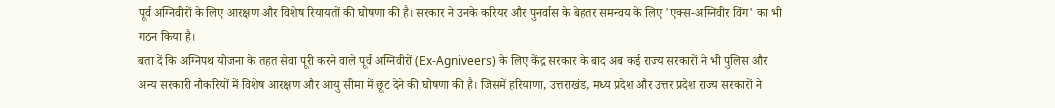पूर्व अग्निवीरों के लिए आरक्षण और विशेष रियायतों की घोषणा की है। सरकार ने उनके करियर और पुनर्वास के बेहतर समन्वय के लिए 'एक्स-अग्निवीर विंग' का भी गठन किया है।
बता दें कि अग्निपथ योजना के तहत सेवा पूरी करने वाले पूर्व अग्निवीरों (Ex-Agniveers) के लिए केंद्र सरकार के बाद अब कई राज्य सरकारों ने भी पुलिस और अन्य सरकारी नौकरियों में विशेष आरक्षण और आयु सीमा में छूट देने की घोषणा की है। जिसमें हरियाणा, उत्तराखंड, मध्य प्रदेश और उत्तर प्रदेश राज्य सरकारों ने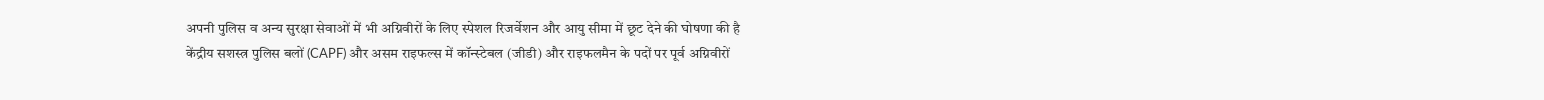अपनी पुलिस व अन्य सुरक्षा सेवाओं में भी अग्निवीरों के लिए स्पेशल रिजर्वेशन और आयु सीमा में छूट देने की घोषणा की है
केंद्रीय सशस्त्र पुलिस बलों (CAPF) और असम राइफल्स में कॉन्स्टेबल (जीडी) और राइफलमैन के पदों पर पूर्व अग्निवीरों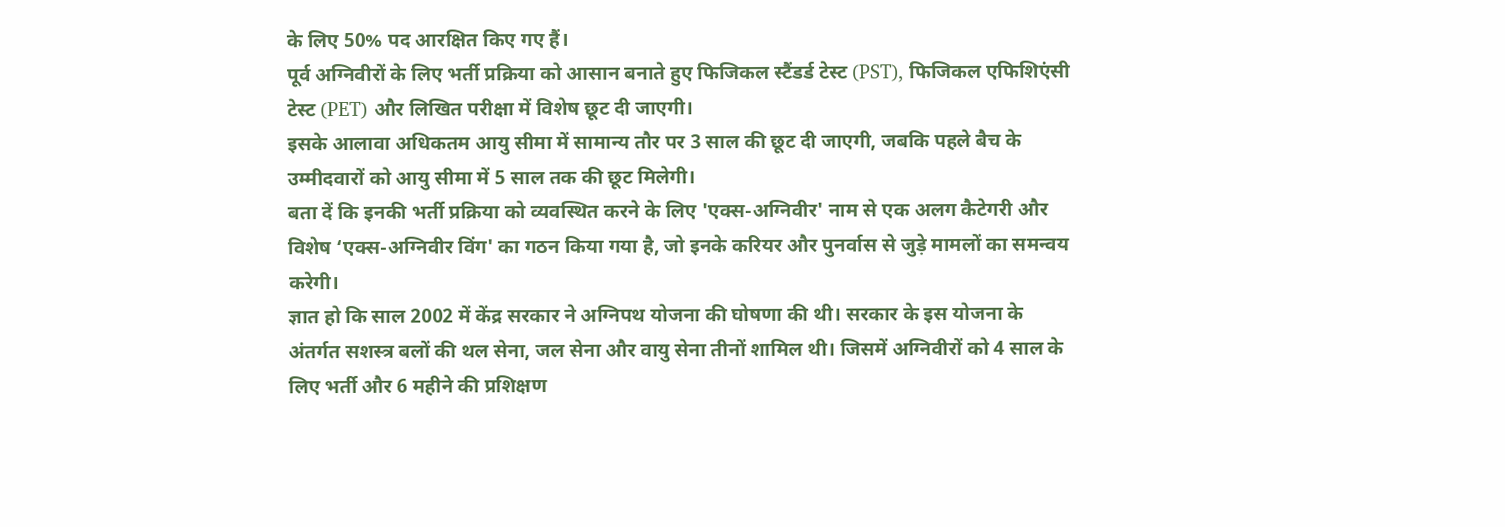के लिए 50% पद आरक्षित किए गए हैं।
पूर्व अग्निवीरों के लिए भर्ती प्रक्रिया को आसान बनाते हुए फिजिकल स्टैंडर्ड टेस्ट (PST), फिजिकल एफिशिएंसी टेस्ट (PET) और लिखित परीक्षा में विशेष छूट दी जाएगी।
इसके आलावा अधिकतम आयु सीमा में सामान्य तौर पर 3 साल की छूट दी जाएगी, जबकि पहले बैच के उम्मीदवारों को आयु सीमा में 5 साल तक की छूट मिलेगी।
बता दें कि इनकी भर्ती प्रक्रिया को व्यवस्थित करने के लिए 'एक्स-अग्निवीर' नाम से एक अलग कैटेगरी और विशेष ‘एक्स-अग्निवीर विंग' का गठन किया गया है, जो इनके करियर और पुनर्वास से जुड़े मामलों का समन्वय करेगी।
ज्ञात हो कि साल 2002 में केंद्र सरकार ने अग्निपथ योजना की घोषणा की थी। सरकार के इस योजना के अंतर्गत सशस्त्र बलों की थल सेना, जल सेना और वायु सेना तीनों शामिल थी। जिसमें अग्निवीरों को 4 साल के लिए भर्ती और 6 महीने की प्रशिक्षण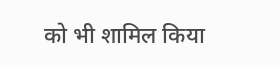को भी शामिल किया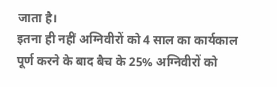जाता है।
इतना ही नहीं अग्निवीरों को 4 साल का कार्यकाल पूर्ण करने के बाद बैच के 25% अग्निवीरों को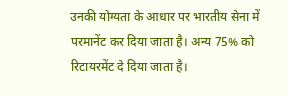उनकी योग्यता के आधार पर भारतीय सेना में परमानेंट कर दिया जाता है। अन्य 75% को रिटायरमेंट दे दिया जाता है।